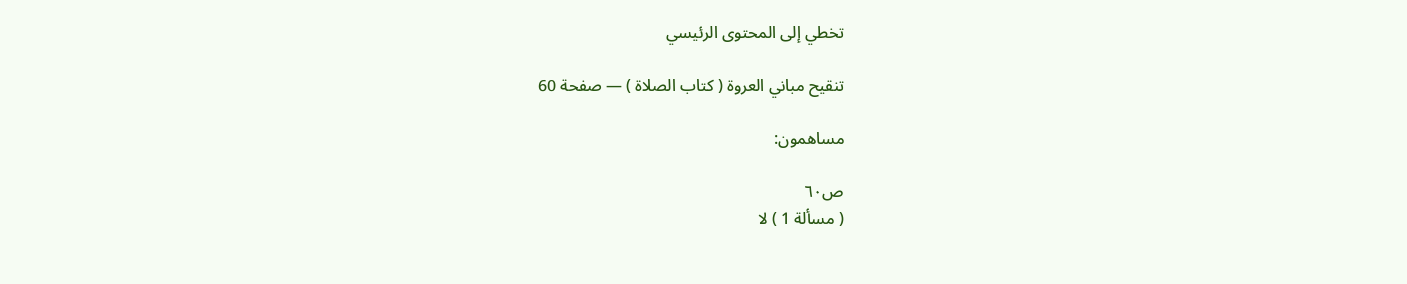تخطي إلى المحتوى الرئيسي

تنقيح مباني العروة ( كتاب الصلاة ) — صفحة 60

مساهمون:

ص٦٠
( مسألة 1 ) لا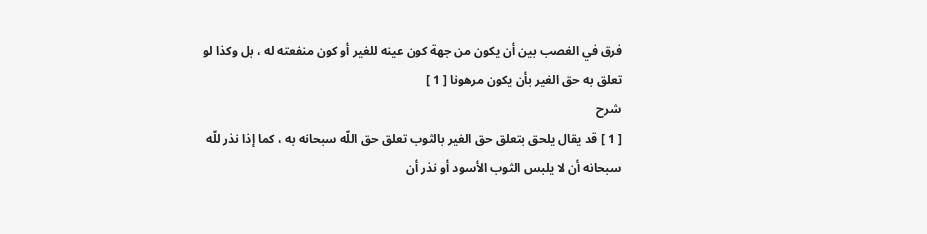فرق في الغصب بين أن يكون من جهة كون عينه للغير أو كون منفعته له ، بل وكذا لو تعلق به حق الغير بأن يكون مرهونا [ 1 ]
شرح
[ 1 ] قد يقال يلحق بتعلق حق الغير بالثوب تعلق حق اللّه سبحانه به ، كما إذا نذر للّه سبحانه أن لا يلبس الثوب الأسود أو نذر أن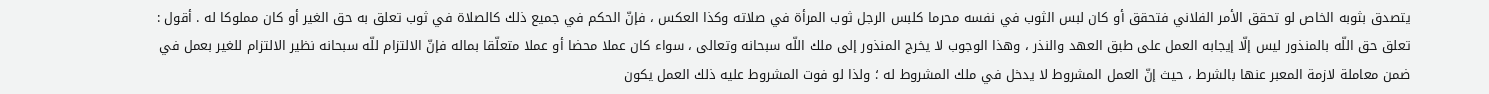يتصدق بثوبه الخاص لو تحقق الأمر الفلاني فتحقق أو كان لبس الثوب في نفسه محرما كلبس الرجل ثوب المرأة في صلاته وكذا العكس ، فإنّ الحكم في جميع ذلك كالصلاة في ثوب تعلق به حق الغير أو كان مملوكا له . أقول : تعلق حق اللّه بالمنذور ليس إلّا إيجابه العمل على طبق العهد والنذر ، وهذا الوجوب لا يخرج المنذور إلى ملك اللّه سبحانه وتعالى ، سواء كان عملا محضا أو عملا متعلّقا بماله فإنّ الالتزام للّه سبحانه نظير الالتزام للغير بعمل في ضمن معاملة لازمة المعبر عنها بالشرط ، حيث إنّ العمل المشروط لا يدخل في ملك المشروط له ؛ ولذا لو فوت المشروط عليه ذلك العمل يكون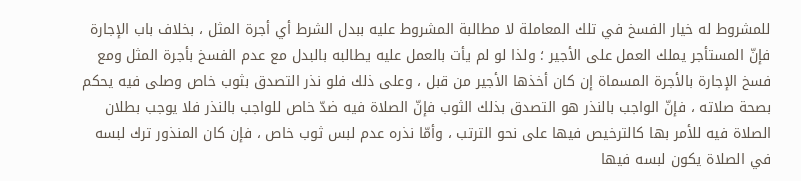للمشروط له خيار الفسخ في تلك المعاملة لا مطالبة المشروط عليه ببدل الشرط أي أجرة المثل ، بخلاف باب الإجارة فإنّ المستأجر يملك العمل على الأجير ؛ ولذا لو لم يأت بالعمل عليه يطالبه بالبدل مع عدم الفسخ بأجرة المثل ومع فسخ الإجارة بالأجرة المسماة إن كان أخذها الأجير من قبل ، وعلى ذلك فلو نذر التصدق بثوب خاص وصلى فيه يحكم بصحة صلاته ، فإنّ الواجب بالنذر هو التصدق بذلك الثوب فإنّ الصلاة فيه ضدّ خاص للواجب بالنذر فلا يوجب بطلان الصلاة فيه للأمر بها كالترخيص فيها على نحو الترتب ، وأمّا نذره عدم لبس ثوب خاص ، فإن كان المنذور ترك لبسه في الصلاة يكون لبسه فيها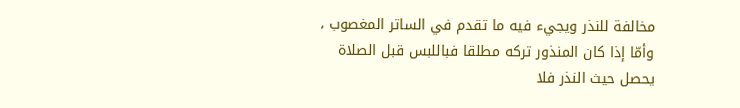مخالفة للنذر ويجيء فيه ما تقدم في الساتر المغصوب ، وأمّا إذا كان المنذور تركه مطلقا فباللبس قبل الصلاة يحصل حيث النذر فلا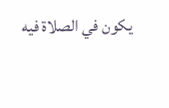يكون في الصلاة فيه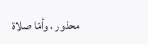محذور ، وأمّا صلاة